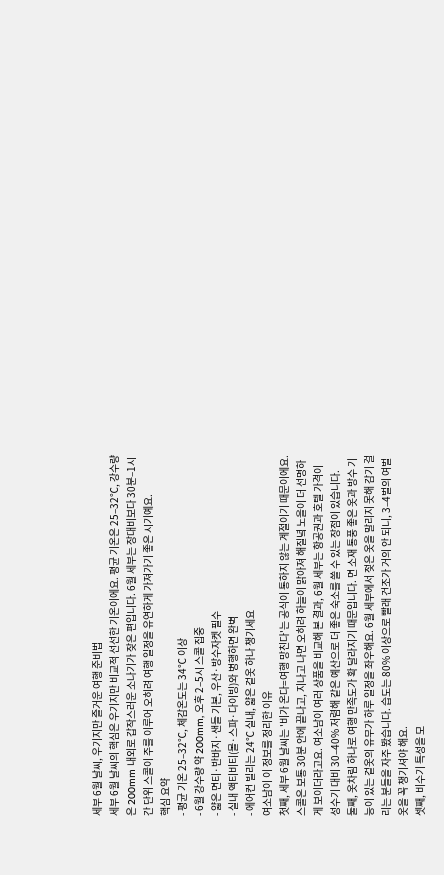세부 6월 날씨, 우기지만 즐거운 여행 준비법
세부 6월 날씨의 핵심은 우기지만 비교적 선선한 기온이에요. 평균 기온은 25–32℃, 강수량은 200mm 내외로 갑작스러운 소나기가 잦은 편입니다. 6월 세부는 장대비보다 30분–1시간 단위 스콜이 주를 이루어 오히려 여행 일정을 유연하게 가져가기 좋은 시기예요.
핵심 요약
- 평균 기온 25–32℃, 체감온도는 34℃ 이상
- 6월 강수량 약 200mm, 오후 2–5시 스콜 집중
- 얇은 면티·반바지·샌들 기본, 우산·방수자켓 필수
- 실내 액티비티(몰·스파·다이빙)와 병행하면 완벽
- 에어컨 빌리는 24℃ 실내, 얇은 겉옷 하나 챙기세요
여소남이 이 정보를 정리한 이유
첫째, 세부 6월 날씨는 '비가 온다=여행 망친다'는 공식이 통하지 않는 계절이기 때문이에요. 스콜은 보통 30분 안에 끝나고, 지나고 나면 오히려 하늘이 맑아져 해질녘 노을이 더 선명하게 보이더라고요. 여소남이 여러 상품을 비교해 본 결과, 6월 세부는 항공권과 호텔 가격이 성수기 대비 30–40% 저렴해 같은 예산으로 더 좋은 숙소를 쓸 수 있는 장점이 있습니다.
둘째, 옷차림 하나로 여행 만족도가 확 달라지기 때문입니다. 면 소재 통풍 좋은 옷과 방수 기능이 있는 겉옷의 유무가 하루 일정을 좌우해요. 6월 세부에서 젖은 옷을 말리지 못해 감기 걸리는 분들을 자주 봤습니다. 습도는 80% 이상으로 빨래 건조가 거의 안 되니, 3–4벌의 여벌 옷을 꼭 챙기셔야 해요.
셋째, 비수기 특성을 모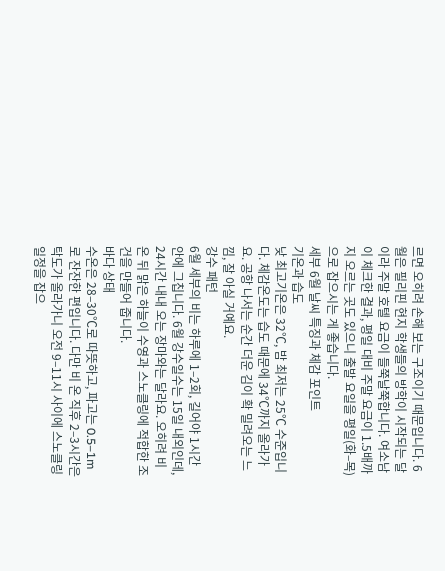르면 오히려 손해 보는 구조이기 때문입니다. 6월은 필리핀 현지 학생들의 방학이 시작되는 달이라 주말 호텔 요금이 들쭉날쭉합니다. 여소남이 체크한 결과, 평일 대비 주말 요금이 1.5배까지 오르는 곳도 있으니 출발 요일을 평일(화–목)으로 잡으시는 게 좋습니다.
세부 6월 날씨 특징과 체감 포인트
기온과 습도
낮 최고기온은 32℃, 밤 최저는 25℃ 수준입니다. 체감온도는 습도 때문에 34℃까지 올라가요. 공항 나서는 순간 더운 김이 확 밀려오는 느낌, 잘 아실 거예요.
강수 패턴
6월 세부의 비는 하루에 1–2회, 길어야 1시간 안에 그칩니다. 6월 강수일수는 15일 내외인데, 24시간 내내 오는 장마와는 달라요. 오히려 비 온 뒤 맑은 하늘이 수영과 스노클링에 적합한 조건을 만들어 줍니다.
바다 상태
수온은 28–30℃로 따뜻하고, 파고는 0.5–1m로 잔잔한 편입니다. 다만 비 온 직후 2–3시간은 탁도가 올라가니 오전 9–11시 사이에 스노클링 일정을 잡으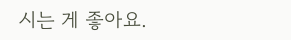시는 게 좋아요.